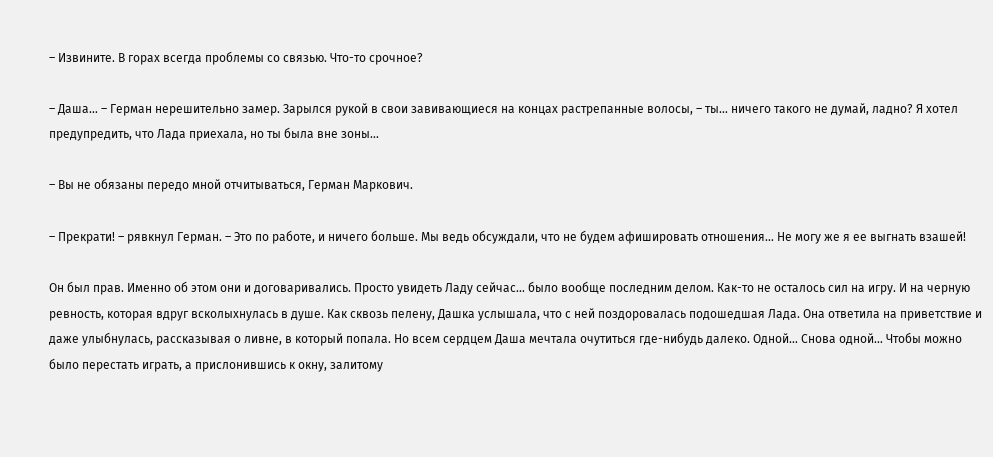– Извините. В горах всегда проблемы со связью. Что-то срочное?

– Даша… – Герман нерешительно замер. Зарылся рукой в свои завивающиеся на концах растрепанные волосы, – ты… ничего такого не думай, ладно? Я хотел предупредить, что Лада приехала, но ты была вне зоны…

– Вы не обязаны передо мной отчитываться, Герман Маркович.

– Прекрати! – рявкнул Герман. – Это по работе, и ничего больше. Мы ведь обсуждали, что не будем афишировать отношения… Не могу же я ее выгнать взашей!

Он был прав. Именно об этом они и договаривались. Просто увидеть Ладу сейчас… было вообще последним делом. Как-то не осталось сил на игру. И на черную ревность, которая вдруг всколыхнулась в душе. Как сквозь пелену, Дашка услышала, что с ней поздоровалась подошедшая Лада. Она ответила на приветствие и даже улыбнулась, рассказывая о ливне, в который попала. Но всем сердцем Даша мечтала очутиться где-нибудь далеко. Одной… Снова одной… Чтобы можно было перестать играть, а прислонившись к окну, залитому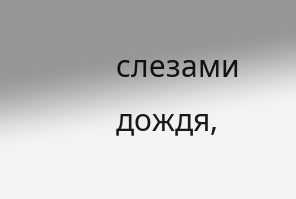слезами дождя,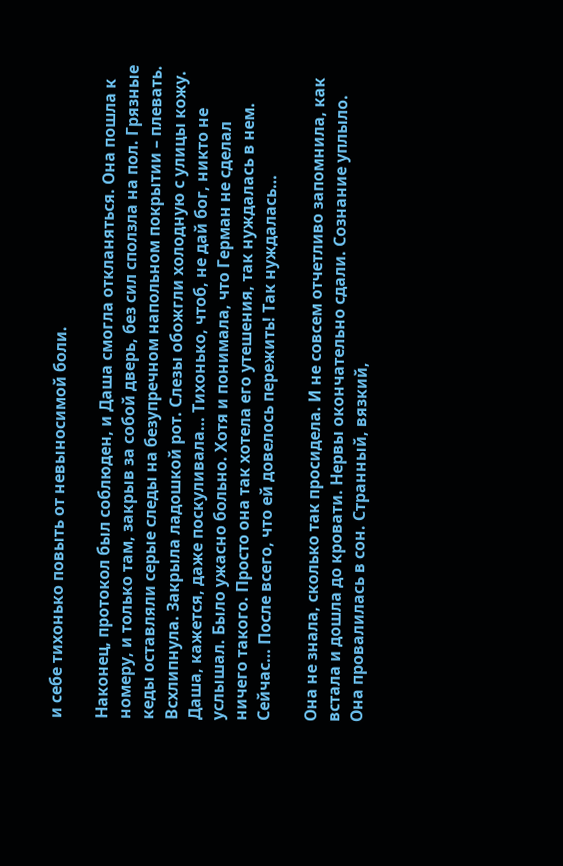и себе тихонько повыть от невыносимой боли.

Наконец, протокол был соблюден, и Даша смогла откланяться. Она пошла к номеру, и только там, закрыв за собой дверь, без сил сползла на пол. Грязные кеды оставляли серые следы на безупречном напольном покрытии – плевать. Всхлипнула. Закрыла ладошкой рот. Слезы обожгли холодную с улицы кожу. Даша, кажется, даже поскуливала… Тихонько, чтоб, не дай бог, никто не услышал. Было ужасно больно. Хотя и понимала, что Герман не сделал ничего такого. Просто она так хотела его утешения, так нуждалась в нем. Сейчас… После всего, что ей довелось пережить! Так нуждалась…

Она не знала, сколько так просидела. И не совсем отчетливо запомнила, как встала и дошла до кровати. Нервы окончательно сдали. Сознание уплыло. Она провалилась в сон. Странный, вязкий,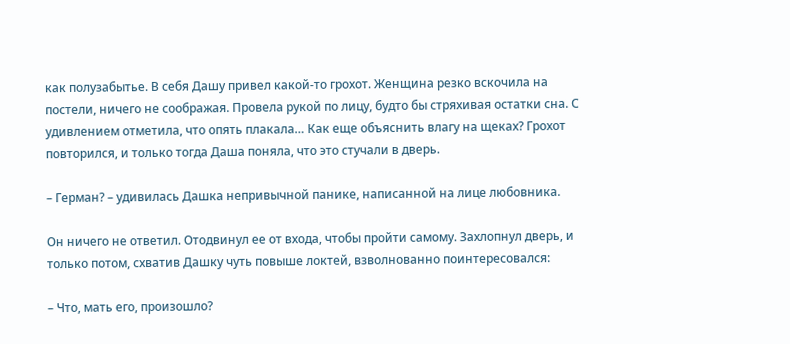как полузабытье. В себя Дашу привел какой-то грохот. Женщина резко вскочила на постели, ничего не соображая. Провела рукой по лицу, будто бы стряхивая остатки сна. С удивлением отметила, что опять плакала… Как еще объяснить влагу на щеках? Грохот повторился, и только тогда Даша поняла, что это стучали в дверь.

– Герман? – удивилась Дашка непривычной панике, написанной на лице любовника.

Он ничего не ответил. Отодвинул ее от входа, чтобы пройти самому. Захлопнул дверь, и только потом, схватив Дашку чуть повыше локтей, взволнованно поинтересовался:

– Что, мать его, произошло?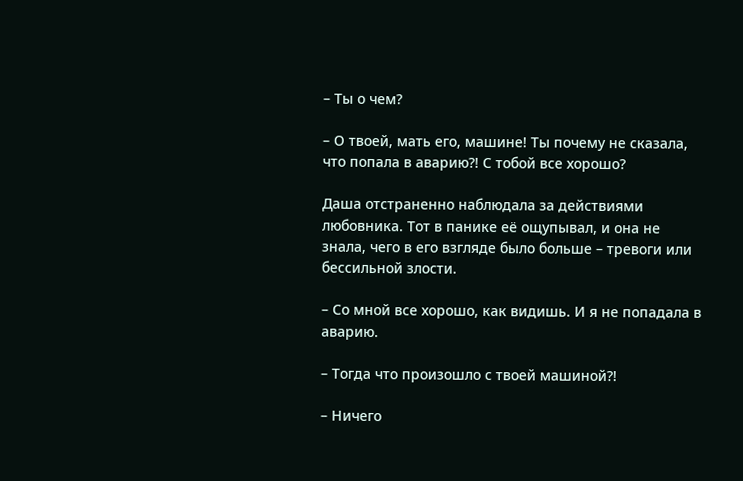– Ты о чем?

– О твоей, мать его, машине! Ты почему не сказала, что попала в аварию?! С тобой все хорошо?

Даша отстраненно наблюдала за действиями любовника. Тот в панике её ощупывал, и она не знала, чего в его взгляде было больше – тревоги или бессильной злости.

– Со мной все хорошо, как видишь. И я не попадала в аварию.

– Тогда что произошло с твоей машиной?!

– Ничего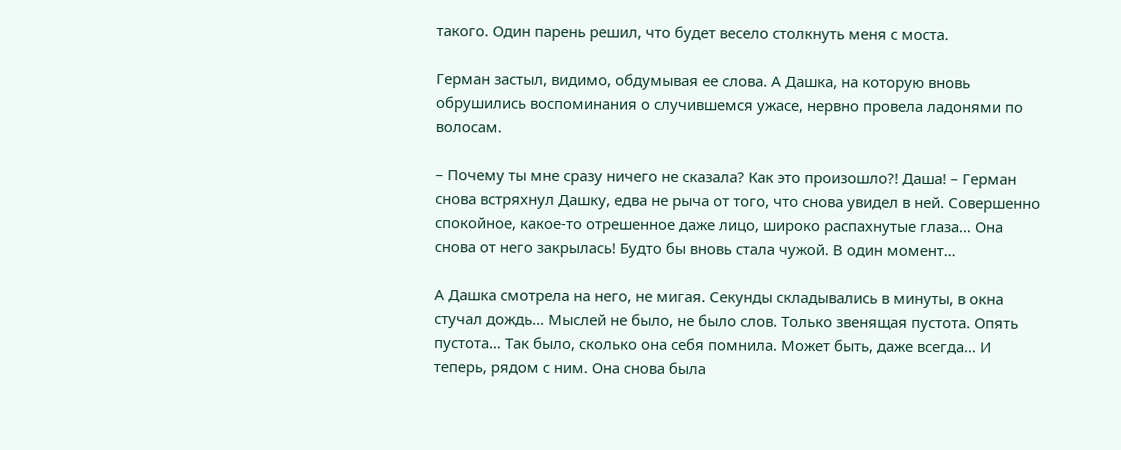такого. Один парень решил, что будет весело столкнуть меня с моста.

Герман застыл, видимо, обдумывая ее слова. А Дашка, на которую вновь обрушились воспоминания о случившемся ужасе, нервно провела ладонями по волосам.

– Почему ты мне сразу ничего не сказала? Как это произошло?! Даша! – Герман снова встряхнул Дашку, едва не рыча от того, что снова увидел в ней. Совершенно спокойное, какое-то отрешенное даже лицо, широко распахнутые глаза… Она снова от него закрылась! Будто бы вновь стала чужой. В один момент…

А Дашка смотрела на него, не мигая. Секунды складывались в минуты, в окна стучал дождь… Мыслей не было, не было слов. Только звенящая пустота. Опять пустота… Так было, сколько она себя помнила. Может быть, даже всегда… И теперь, рядом с ним. Она снова была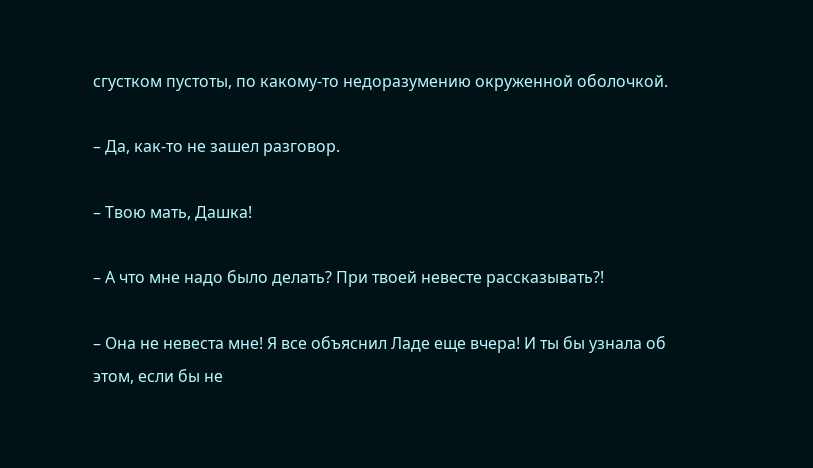сгустком пустоты, по какому-то недоразумению окруженной оболочкой.

– Да, как-то не зашел разговор.

– Твою мать, Дашка!

– А что мне надо было делать? При твоей невесте рассказывать?!

– Она не невеста мне! Я все объяснил Ладе еще вчера! И ты бы узнала об этом, если бы не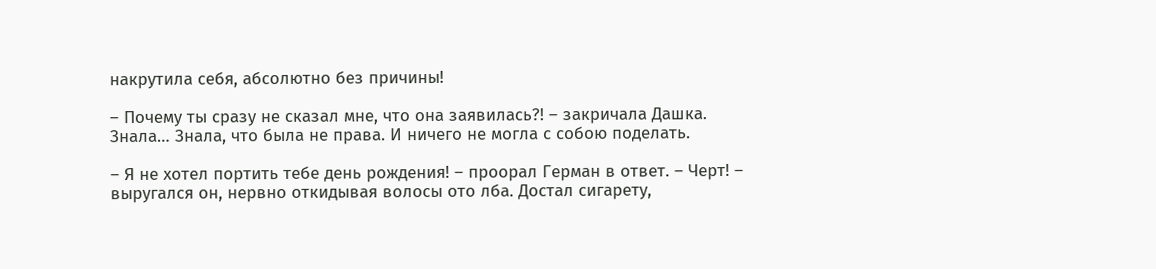накрутила себя, абсолютно без причины!

– Почему ты сразу не сказал мне, что она заявилась?! – закричала Дашка. Знала… Знала, что была не права. И ничего не могла с собою поделать.

– Я не хотел портить тебе день рождения! – проорал Герман в ответ. – Черт! – выругался он, нервно откидывая волосы ото лба. Достал сигарету,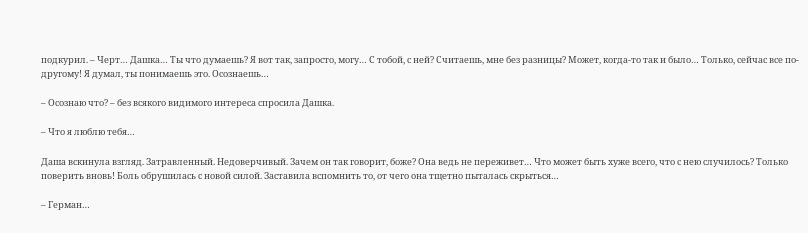подкурил. – Черт… Дашка… Ты что думаешь? Я вот так, запросто, могу… С тобой, с ней? Считаешь, мне без разницы? Может, когда-то так и было… Только, сейчас все по-другому! Я думал, ты понимаешь это. Осознаешь…

– Осознаю что? – без всякого видимого интереса спросила Дашка.

– Что я люблю тебя…

Даша вскинула взгляд. Затравленный. Недоверчивый. Зачем он так говорит, боже? Она ведь не переживет… Что может быть хуже всего, что с нею случилось? Только поверить вновь! Боль обрушилась с новой силой. Заставила вспомнить то, от чего она тщетно пыталась скрыться…

– Герман…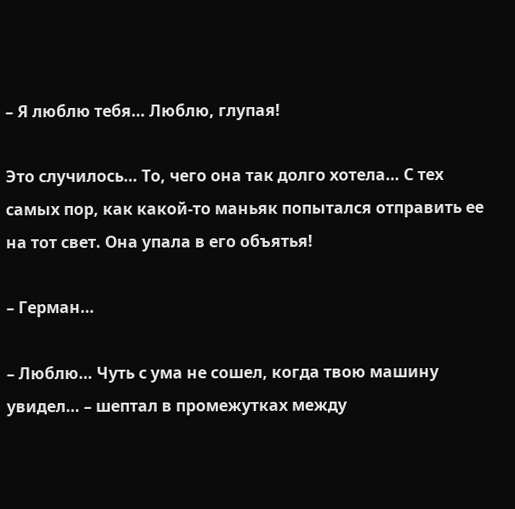– Я люблю тебя… Люблю, глупая!

Это случилось… То, чего она так долго хотела… С тех самых пор, как какой-то маньяк попытался отправить ее на тот свет. Она упала в его объятья!

– Герман…

– Люблю… Чуть с ума не сошел, когда твою машину увидел… – шептал в промежутках между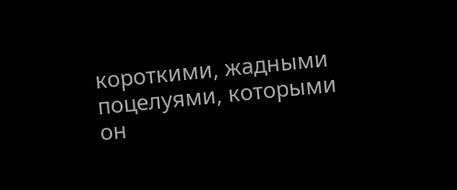короткими, жадными поцелуями, которыми он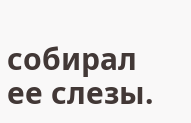собирал ее слезы.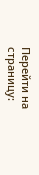Перейти на страницу: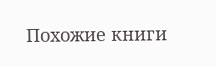Похожие книги